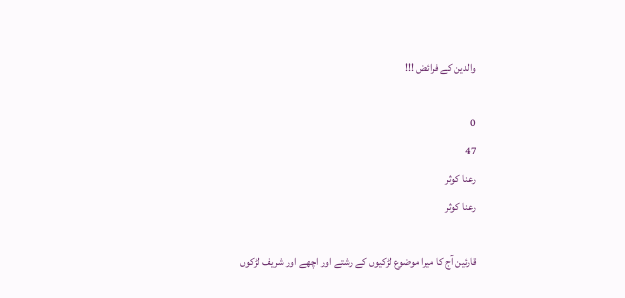والدین کے فرائض !!!

0
47
رعنا کوثر
رعنا کوثر

قارئین آج کا میرا موضوع لڑکیوں کے رشتے اور اچھے اور شریف لڑکوں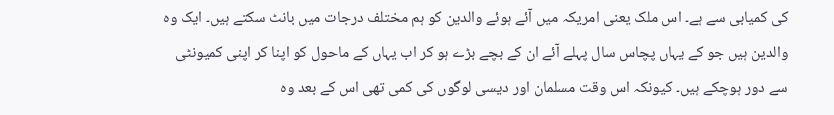کی کمیابی سے ہے۔ اس ملک یعنی امریکہ میں آئے ہوئے والدین کو ہم مختلف درجات میں بانٹ سکتے ہیں۔ ایک وہ والدین ہیں جو کے یہاں پچاس سال پہلے آئے ان کے بچے بڑے ہو کر اب یہاں کے ماحول کو اپنا کر اپنی کمیونٹی سے دور ہوچکے ہیں۔ کیونکہ اس وقت مسلمان اور دیسی لوگوں کی کمی تھی اس کے بعد وہ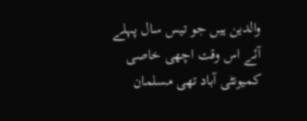والدین ہیں جو تیس سال پہلے آئے اس وقت اچھی خاصی کمیونٹی آباد تھی مسلمان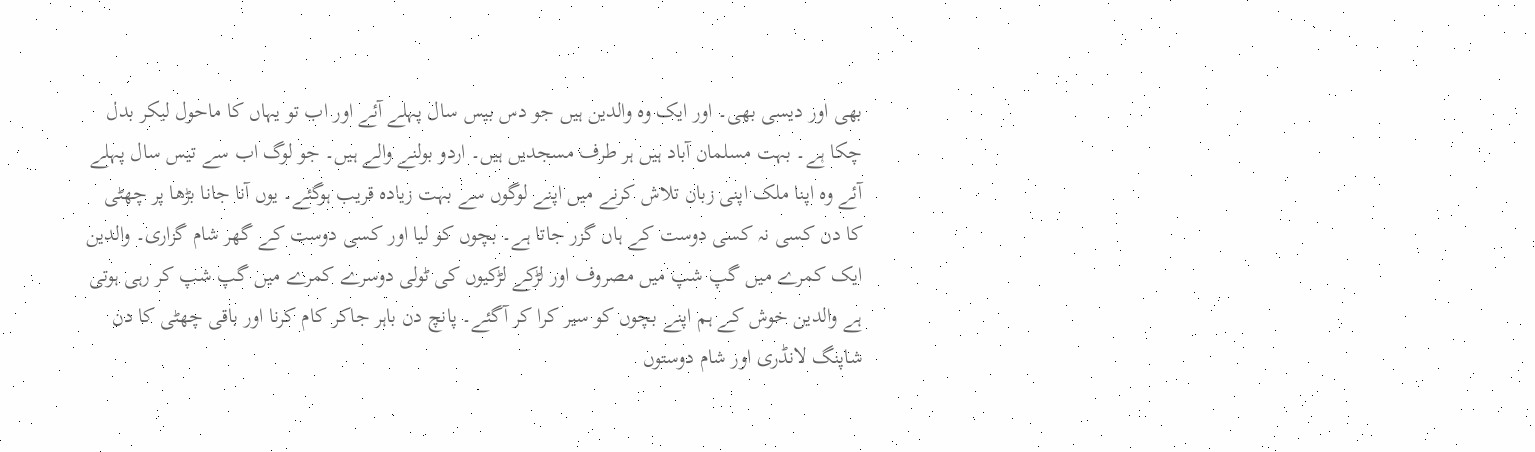بھی اور دیسی بھی۔ اور ایک وہ والدین ہیں جو دس بیس سال پہلے آئے اور اب تو یہاں کا ماحول لیکر بدل چکا ہے۔ بہت مسلمان آباد ہیں ہر طرف مسجدیں ہیں۔ اردو بولنے والے ہیں۔ جو لوگ اب سے تیس سال پہلے آئے وہ اپنا ملک اپنی زبان تلاش کرنے میں اپنے لوگوں سے بہت زیادہ قریب ہوگئے۔ یوں آنا جانا بڑھا پر چھٹی کا دن کسی نہ کسی دوست کے ہاں گزر جاتا ہے۔ بچوں کو لیا اور کسی دوست کے گھر شام گزاری۔ والدین ایک کمرے میں گپ شپ میں مصروف اور لڑکے لڑکیوں کی ٹولی دوسرے کمرے میں گپ شپ کر رہی ہوتی ہے والدین خوش کے ہم اپنے بچوں کو سیر کرا کر آگئے۔ پانچ دن باہر جاکر کام کرنا اور باقی چھٹی کا دن شاپنگ لانڈری اور شام دوستوں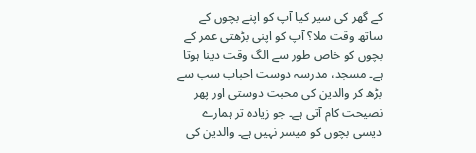کے گھر کی سیر کیا آپ کو اپنے بچوں کے ساتھ وقت ملا؟ آپ کو اپنی بڑھتی عمر کے بچوں کو خاص طور سے الگ وقت دینا ہوتا ہے۔ مسجد، مدرسہ دوست احباب سب سے بڑھ کر والدین کی محبت دوستی اور پھر نصیحت کام آتی ہے۔ جو زیادہ تر ہمارے دیسی بچوں کو میسر نہیں ہے۔ والدین کی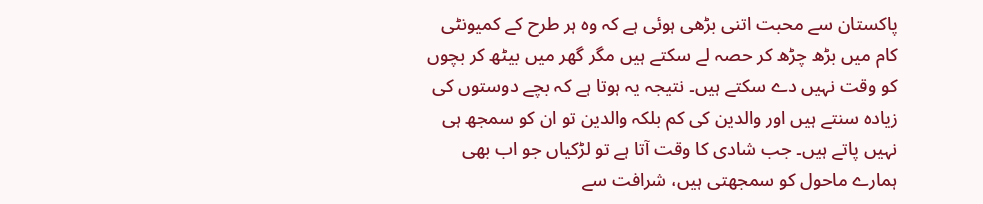پاکستان سے محبت اتنی بڑھی ہوئی ہے کہ وہ ہر طرح کے کمیونٹی کام میں بڑھ چڑھ کر حصہ لے سکتے ہیں مگر گھر میں بیٹھ کر بچوں کو وقت نہیں دے سکتے ہیں۔ نتیجہ یہ ہوتا ہے کہ بچے دوستوں کی زیادہ سنتے ہیں اور والدین کی کم بلکہ والدین تو ان کو سمجھ ہی نہیں پاتے ہیں۔ جب شادی کا وقت آتا ہے تو لڑکیاں جو اب بھی ہمارے ماحول کو سمجھتی ہیں، شرافت سے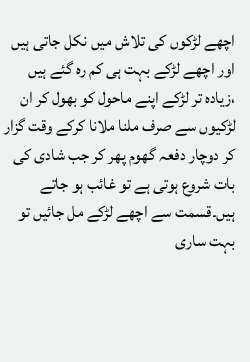اچھے لڑکوں کی تلاش میں نکل جاتی ہیں اور اچھے لڑکے بہت ہی کم رہ گئے ہیں ،زیادہ تر لڑکے اپنے ماحول کو بھول کر ان لڑکیوں سے صرف ملنا ملانا کرکے وقت گزار کر دوچار دفعہ گھوم پھر کر جب شادی کی بات شروع ہوتی ہے تو غائب ہو جاتے ہیں۔قسمت سے اچھے لڑکے مل جائیں تو بہت ساری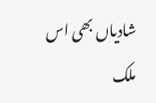شادیاں بھی اس ملک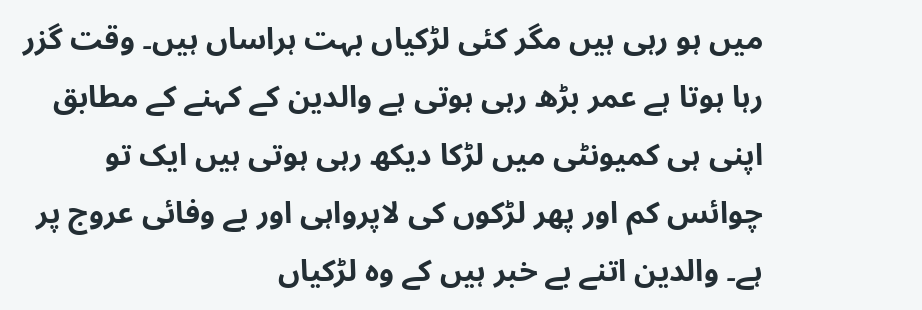میں ہو رہی ہیں مگر کئی لڑکیاں بہت ہراساں ہیں۔ وقت گزر رہا ہوتا ہے عمر بڑھ رہی ہوتی ہے والدین کے کہنے کے مطابق اپنی ہی کمیونٹی میں لڑکا دیکھ رہی ہوتی ہیں ایک تو چوائس کم اور پھر لڑکوں کی لاپرواہی اور بے وفائی عروج پر ہے۔ والدین اتنے بے خبر ہیں کے وہ لڑکیاں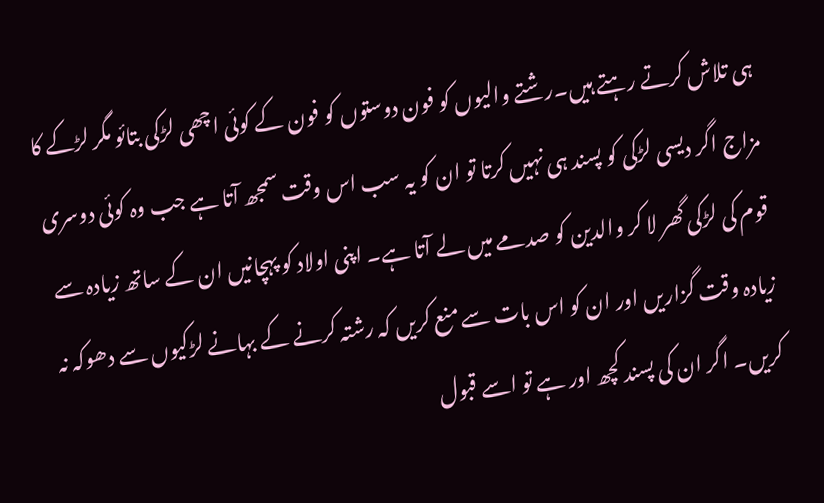ہی تلاش کرتے رہتے ہیں۔رشتے والیوں کو فون دوستوں کو فون کے کوئی اچھی لڑکی بتائو مگر لڑکے کا مزاج اگر دیسی لڑکی کو پسند ہی نہیں کرتا تو ان کو یہ سب اس وقت سمجھ آتا ہے جب وہ کوئی دوسری قوم کی لڑکی گھر لا کر والدین کو صدمے میں لے آتا ہے۔ اپنی اولاد کو پہچانیں ان کے ساتھ زیادہ سے زیادہ وقت گزاریں اور ان کو اس بات سے منع کریں کہ رشتہ کرنے کے بہانے لڑکیوں سے دھوکہ نہ کریں۔ اگر ان کی پسند کچھ اور ہے تو اسے قبول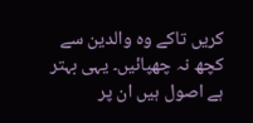کریں تاکے وہ والدین سے کچھ نہ چھپائیں۔ یہی بہتر ہے اصول ہیں ان پر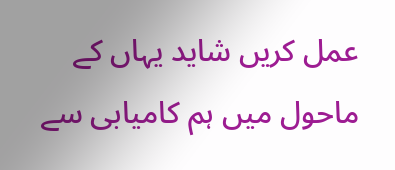عمل کریں شاید یہاں کے ماحول میں ہم کامیابی سے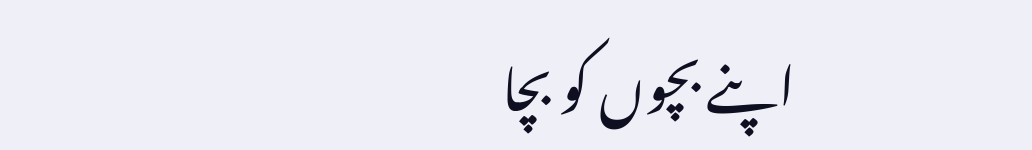اپنے بچوں کو بچا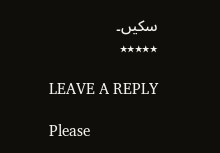سکیں۔
٭٭٭٭٭

LEAVE A REPLY

Please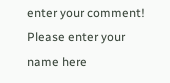enter your comment!
Please enter your name here